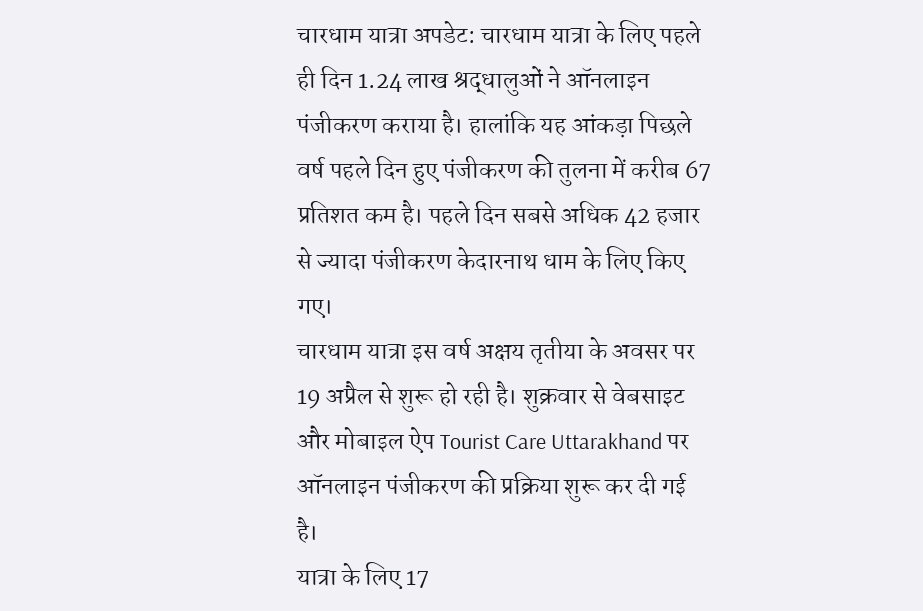चारधाम यात्रा अपडेट: चारधाम यात्रा के लिए पहले ही दिन 1.24 लाख श्रद्धालुओं ने ऑनलाइन पंजीकरण कराया है। हालांकि यह आंकड़ा पिछले वर्ष पहले दिन हुए पंजीकरण की तुलना में करीब 67 प्रतिशत कम है। पहले दिन सबसे अधिक 42 हजार से ज्यादा पंजीकरण केदारनाथ धाम के लिए किए गए।
चारधाम यात्रा इस वर्ष अक्षय तृतीया के अवसर पर 19 अप्रैल से शुरू हो रही है। शुक्रवार से वेबसाइट और मोबाइल ऐप Tourist Care Uttarakhand पर ऑनलाइन पंजीकरण की प्रक्रिया शुरू कर दी गई है।
यात्रा के लिए 17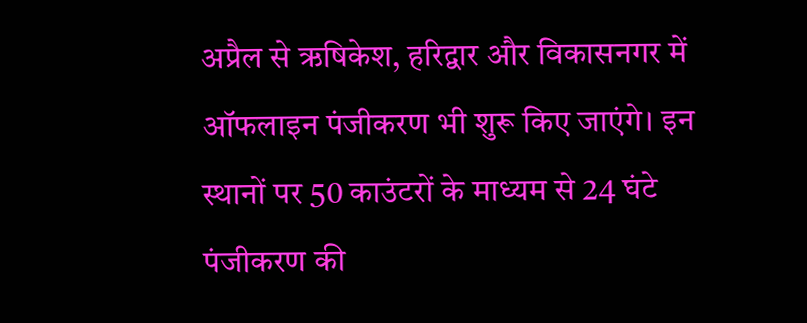अप्रैल से ऋषिकेश, हरिद्वार और विकासनगर में ऑफलाइन पंजीकरण भी शुरू किए जाएंगे। इन स्थानों पर 50 काउंटरों के माध्यम से 24 घंटे पंजीकरण की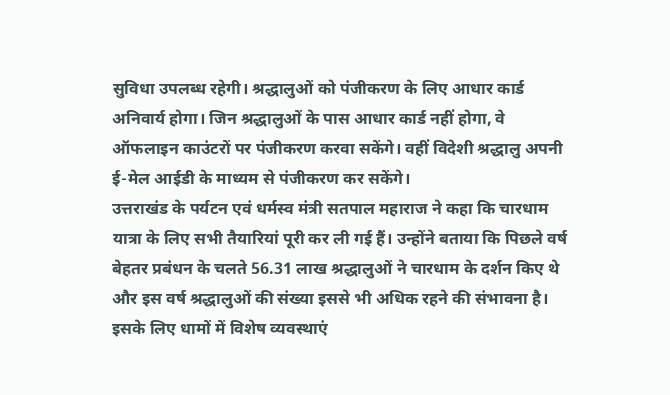सुविधा उपलब्ध रहेगी। श्रद्धालुओं को पंजीकरण के लिए आधार कार्ड अनिवार्य होगा। जिन श्रद्धालुओं के पास आधार कार्ड नहीं होगा, वे ऑफलाइन काउंटरों पर पंजीकरण करवा सकेंगे। वहीं विदेशी श्रद्धालु अपनी ई-मेल आईडी के माध्यम से पंजीकरण कर सकेंगे।
उत्तराखंड के पर्यटन एवं धर्मस्व मंत्री सतपाल महाराज ने कहा कि चारधाम यात्रा के लिए सभी तैयारियां पूरी कर ली गई हैं। उन्होंने बताया कि पिछले वर्ष बेहतर प्रबंधन के चलते 56.31 लाख श्रद्धालुओं ने चारधाम के दर्शन किए थे और इस वर्ष श्रद्धालुओं की संख्या इससे भी अधिक रहने की संभावना है। इसके लिए धामों में विशेष व्यवस्थाएं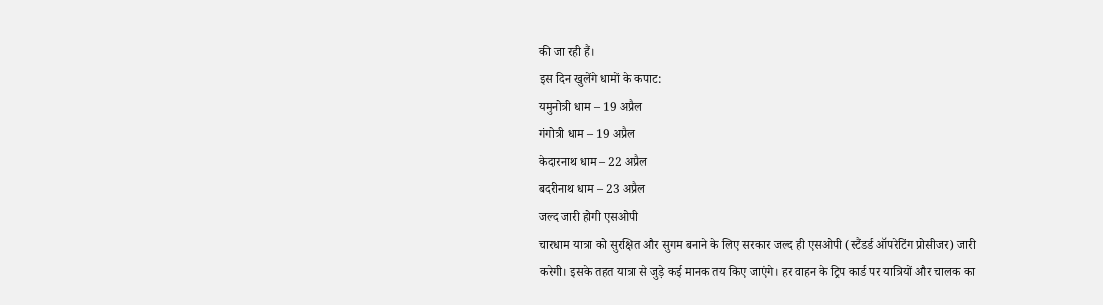की जा रही हैं।
इस दिन खुलेंगे धामों के कपाट:
यमुनोत्री धाम – 19 अप्रैल
गंगोत्री धाम – 19 अप्रैल
केदारनाथ धाम – 22 अप्रैल
बदरीनाथ धाम – 23 अप्रैल
जल्द जारी होगी एसओपी
चारधाम यात्रा को सुरक्षित और सुगम बनाने के लिए सरकार जल्द ही एसओपी (स्टैंडर्ड ऑपरेटिंग प्रोसीजर) जारी करेगी। इसके तहत यात्रा से जुड़े कई मानक तय किए जाएंगे। हर वाहन के ट्रिप कार्ड पर यात्रियों और चालक का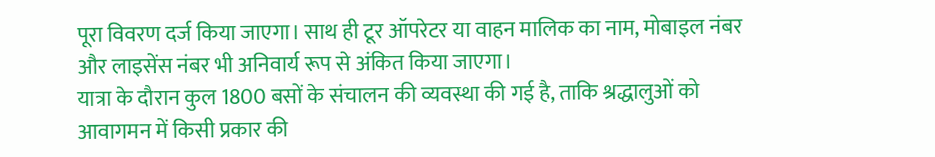पूरा विवरण दर्ज किया जाएगा। साथ ही टूर ऑपरेटर या वाहन मालिक का नाम, मोबाइल नंबर और लाइसेंस नंबर भी अनिवार्य रूप से अंकित किया जाएगा।
यात्रा के दौरान कुल 1800 बसों के संचालन की व्यवस्था की गई है, ताकि श्रद्धालुओं को आवागमन में किसी प्रकार की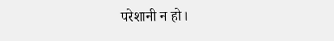परेशानी न हो।